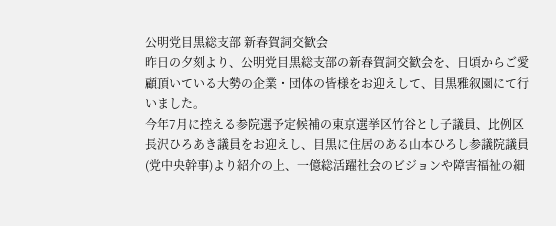公明党目黒総支部 新春賀詞交歓会
昨日の夕刻より、公明党目黒総支部の新春賀詞交歓会を、日頃からご愛顧頂いている大勢の企業・団体の皆様をお迎えして、目黒雅叙園にて行いました。
今年7月に控える参院選予定候補の東京選挙区竹谷とし子議員、比例区長沢ひろあき議員をお迎えし、目黒に住居のある山本ひろし参議院議員(党中央幹事)より紹介の上、一億総活躍社会のビジョンや障害福祉の細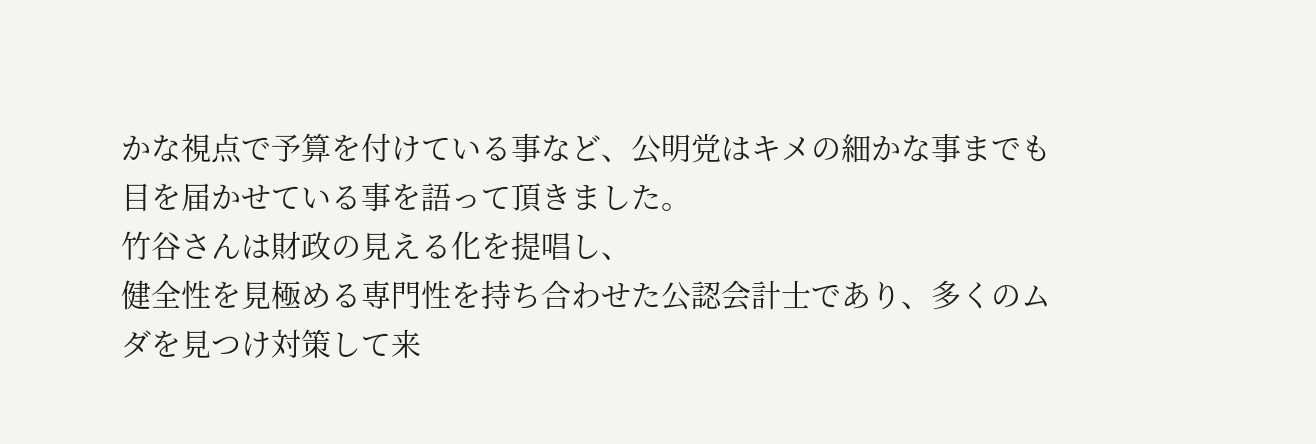かな視点で予算を付けている事など、公明党はキメの細かな事までも目を届かせている事を語って頂きました。
竹谷さんは財政の見える化を提唱し、
健全性を見極める専門性を持ち合わせた公認会計士であり、多くのムダを見つけ対策して来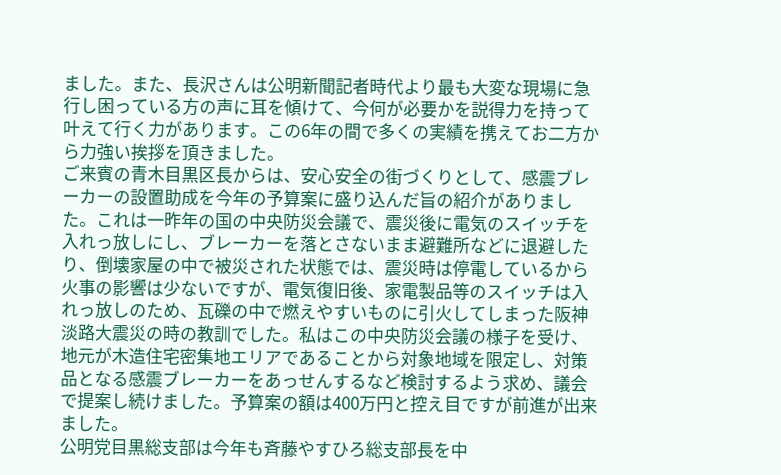ました。また、長沢さんは公明新聞記者時代より最も大変な現場に急行し困っている方の声に耳を傾けて、今何が必要かを説得力を持って叶えて行く力があります。この6年の間で多くの実績を携えてお二方から力強い挨拶を頂きました。
ご来賓の青木目黒区長からは、安心安全の街づくりとして、感震ブレーカーの設置助成を今年の予算案に盛り込んだ旨の紹介がありました。これは一昨年の国の中央防災会議で、震災後に電気のスイッチを入れっ放しにし、ブレーカーを落とさないまま避難所などに退避したり、倒壊家屋の中で被災された状態では、震災時は停電しているから火事の影響は少ないですが、電気復旧後、家電製品等のスイッチは入れっ放しのため、瓦礫の中で燃えやすいものに引火してしまった阪神淡路大震災の時の教訓でした。私はこの中央防災会議の様子を受け、地元が木造住宅密集地エリアであることから対象地域を限定し、対策品となる感震ブレーカーをあっせんするなど検討するよう求め、議会で提案し続けました。予算案の額は400万円と控え目ですが前進が出来ました。
公明党目黒総支部は今年も斉藤やすひろ総支部長を中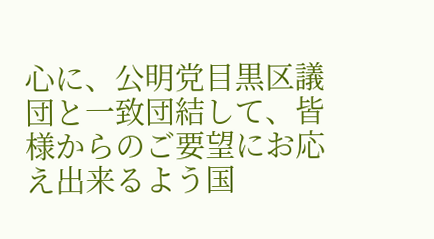心に、公明党目黒区議団と一致団結して、皆様からのご要望にお応え出来るよう国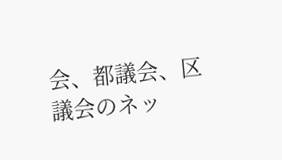会、都議会、区議会のネッ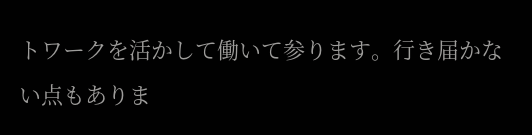トワークを活かして働いて参ります。行き届かない点もありま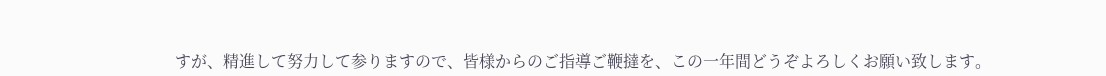すが、精進して努力して参りますので、皆様からのご指導ご鞭撻を、この一年間どうぞよろしくお願い致します。